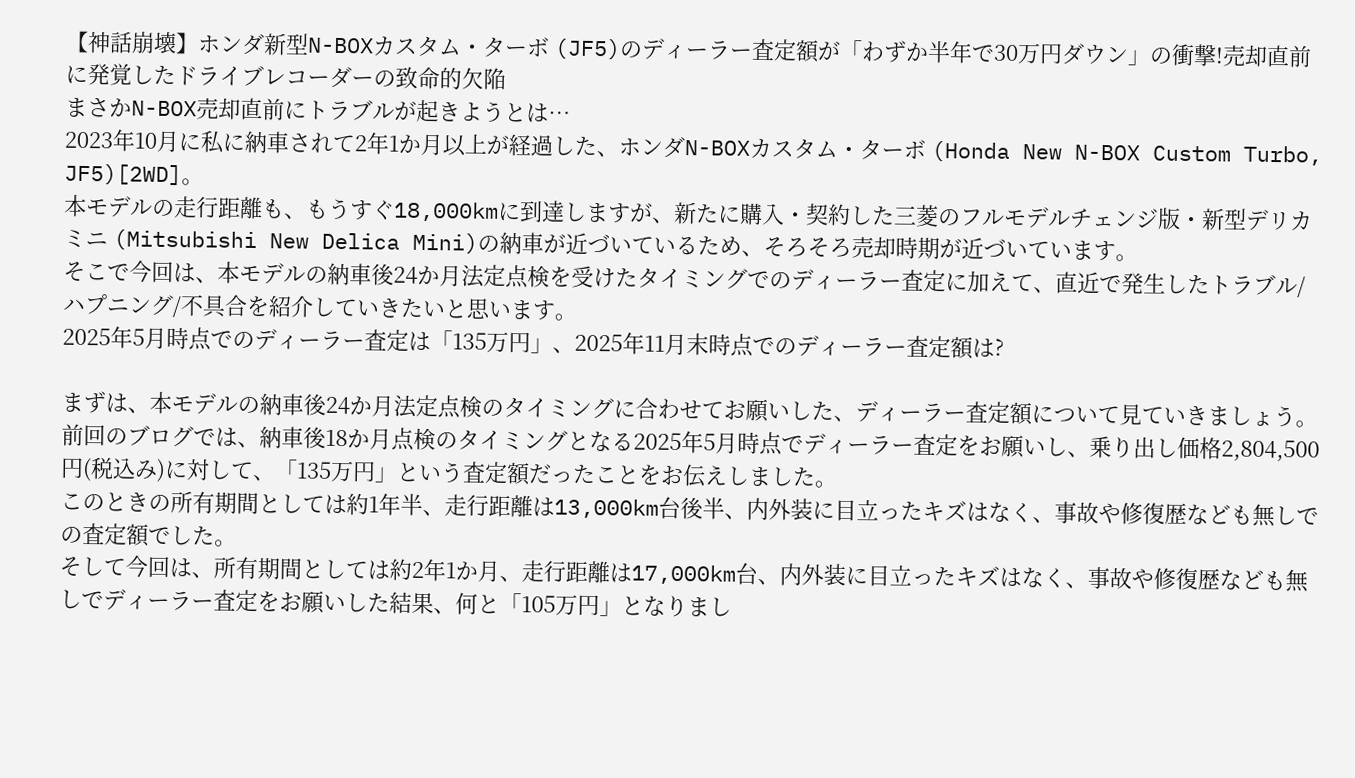【神話崩壊】ホンダ新型N-BOXカスタム・ターボ (JF5)のディーラー査定額が「わずか半年で30万円ダウン」の衝撃!売却直前に発覚したドライブレコーダーの致命的欠陥
まさかN-BOX売却直前にトラブルが起きようとは…
2023年10月に私に納車されて2年1か月以上が経過した、ホンダN-BOXカスタム・ターボ (Honda New N-BOX Custom Turbo, JF5)[2WD]。
本モデルの走行距離も、もうすぐ18,000kmに到達しますが、新たに購入・契約した三菱のフルモデルチェンジ版・新型デリカミニ (Mitsubishi New Delica Mini)の納車が近づいているため、そろそろ売却時期が近づいています。
そこで今回は、本モデルの納車後24か月法定点検を受けたタイミングでのディーラー査定に加えて、直近で発生したトラブル/ハプニング/不具合を紹介していきたいと思います。
2025年5月時点でのディーラー査定は「135万円」、2025年11月末時点でのディーラー査定額は?

まずは、本モデルの納車後24か月法定点検のタイミングに合わせてお願いした、ディーラー査定額について見ていきましょう。
前回のブログでは、納車後18か月点検のタイミングとなる2025年5月時点でディーラー査定をお願いし、乗り出し価格2,804,500円(税込み)に対して、「135万円」という査定額だったことをお伝えしました。
このときの所有期間としては約1年半、走行距離は13,000km台後半、内外装に目立ったキズはなく、事故や修復歴なども無しでの査定額でした。
そして今回は、所有期間としては約2年1か月、走行距離は17,000km台、内外装に目立ったキズはなく、事故や修復歴なども無しでディーラー査定をお願いした結果、何と「105万円」となりまし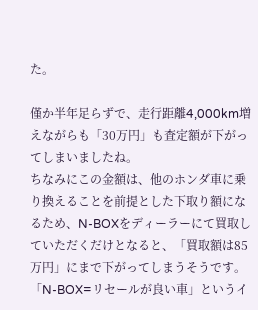た。

僅か半年足らずで、走行距離4,000km増えながらも「30万円」も査定額が下がってしまいましたね。
ちなみにこの金額は、他のホンダ車に乗り換えることを前提とした下取り額になるため、N-BOXをディーラーにて買取していただくだけとなると、「買取額は85万円」にまで下がってしまうそうです。
「N-BOX=リセールが良い車」というイ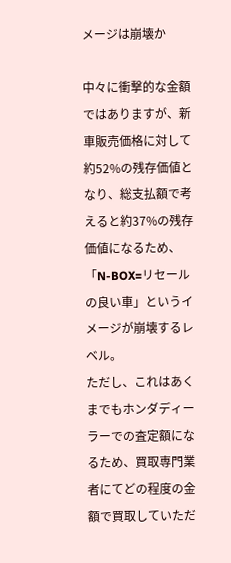メージは崩壊か

中々に衝撃的な金額ではありますが、新車販売価格に対して約52%の残存価値となり、総支払額で考えると約37%の残存価値になるため、「N-BOX=リセールの良い車」というイメージが崩壊するレベル。
ただし、これはあくまでもホンダディーラーでの査定額になるため、買取専門業者にてどの程度の金額で買取していただ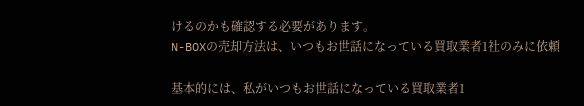けるのかも確認する必要があります。
N-BOXの売却方法は、いつもお世話になっている買取業者1社のみに依頼

基本的には、私がいつもお世話になっている買取業者1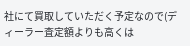社にて買取していただく予定なので(ディーラー査定額よりも高くは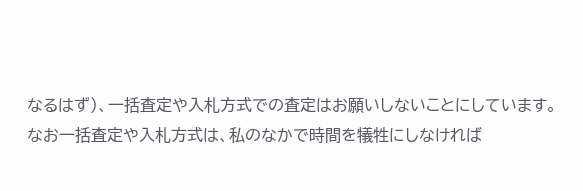なるはず)、一括査定や入札方式での査定はお願いしないことにしています。
なお一括査定や入札方式は、私のなかで時間を犠牲にしなければ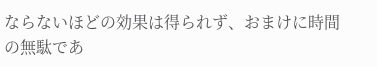ならないほどの効果は得られず、おまけに時間の無駄であ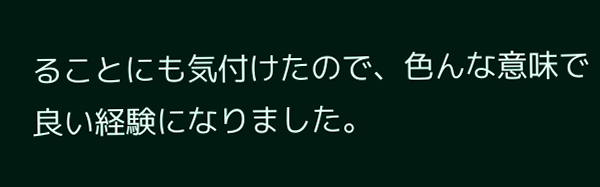ることにも気付けたので、色んな意味で良い経験になりました。